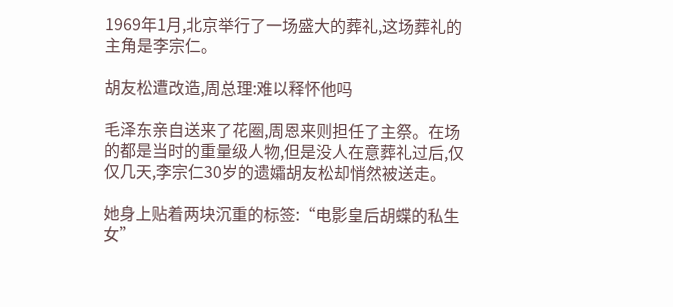1969年1月,北京举行了一场盛大的葬礼,这场葬礼的主角是李宗仁。

胡友松遭改造,周总理:难以释怀他吗

毛泽东亲自送来了花圈,周恩来则担任了主祭。在场的都是当时的重量级人物,但是没人在意葬礼过后,仅仅几天,李宗仁30岁的遗孀胡友松却悄然被送走。

她身上贴着两块沉重的标签:“电影皇后胡蝶的私生女”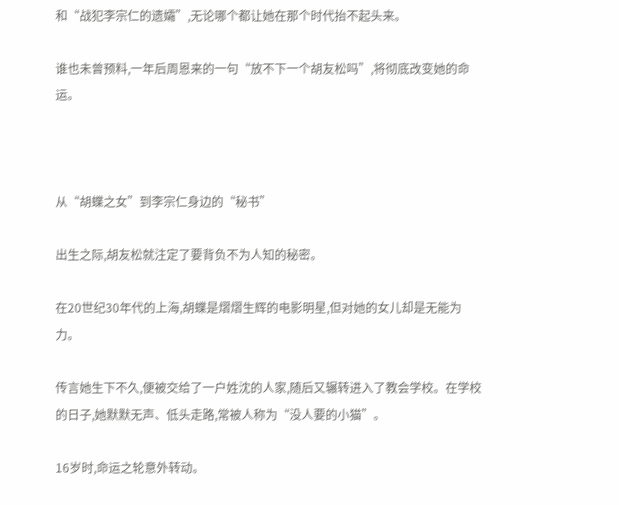和“战犯李宗仁的遗孀”,无论哪个都让她在那个时代抬不起头来。

谁也未曾预料,一年后周恩来的一句“放不下一个胡友松吗”,将彻底改变她的命运。



从“胡蝶之女”到李宗仁身边的“秘书”

出生之际,胡友松就注定了要背负不为人知的秘密。

在20世纪30年代的上海,胡蝶是熠熠生辉的电影明星,但对她的女儿却是无能为力。

传言她生下不久,便被交给了一户姓沈的人家,随后又辗转进入了教会学校。在学校的日子,她默默无声、低头走路,常被人称为“没人要的小猫”。

16岁时,命运之轮意外转动。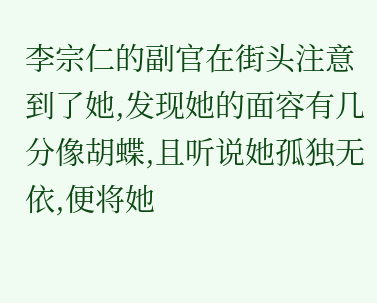李宗仁的副官在街头注意到了她,发现她的面容有几分像胡蝶,且听说她孤独无依,便将她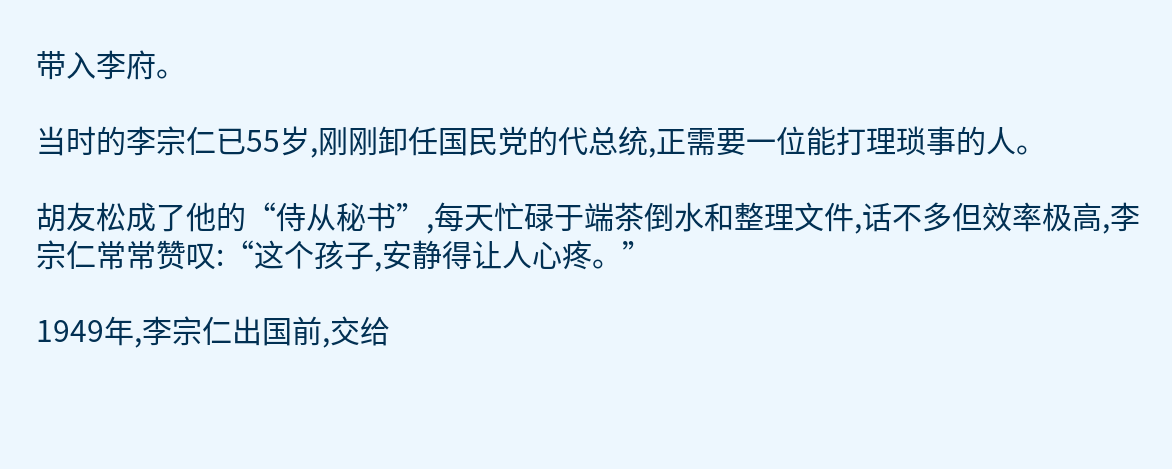带入李府。

当时的李宗仁已55岁,刚刚卸任国民党的代总统,正需要一位能打理琐事的人。

胡友松成了他的“侍从秘书”,每天忙碌于端茶倒水和整理文件,话不多但效率极高,李宗仁常常赞叹:“这个孩子,安静得让人心疼。”

1949年,李宗仁出国前,交给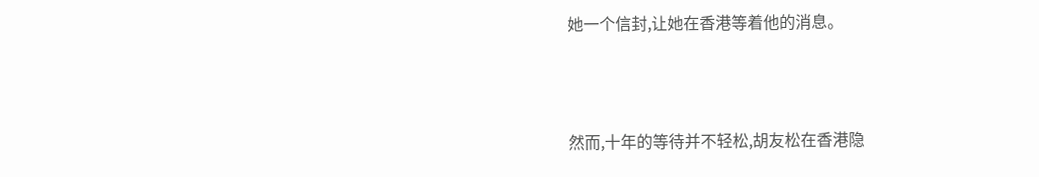她一个信封,让她在香港等着他的消息。



然而,十年的等待并不轻松,胡友松在香港隐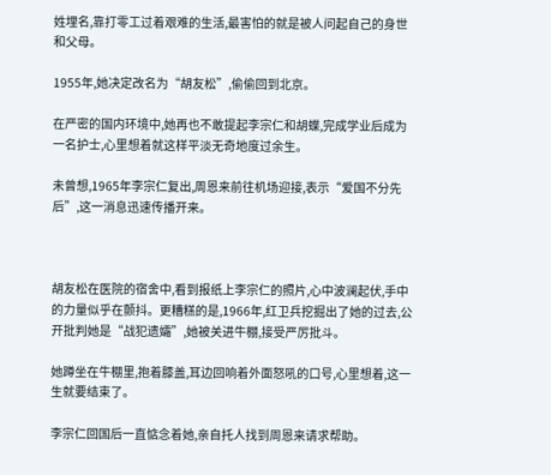姓埋名,靠打零工过着艰难的生活,最害怕的就是被人问起自己的身世和父母。

1955年,她决定改名为“胡友松”,偷偷回到北京。

在严密的国内环境中,她再也不敢提起李宗仁和胡蝶,完成学业后成为一名护士,心里想着就这样平淡无奇地度过余生。

未曾想,1965年李宗仁复出,周恩来前往机场迎接,表示“爱国不分先后”,这一消息迅速传播开来。



胡友松在医院的宿舍中,看到报纸上李宗仁的照片,心中波澜起伏,手中的力量似乎在颤抖。更糟糕的是,1966年,红卫兵挖掘出了她的过去,公开批判她是“战犯遗孀”,她被关进牛棚,接受严厉批斗。

她蹲坐在牛棚里,抱着膝盖,耳边回响着外面怒吼的口号,心里想着,这一生就要结束了。

李宗仁回国后一直惦念着她,亲自托人找到周恩来请求帮助。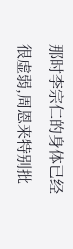那时李宗仁的身体已经很虚弱,周恩来特别批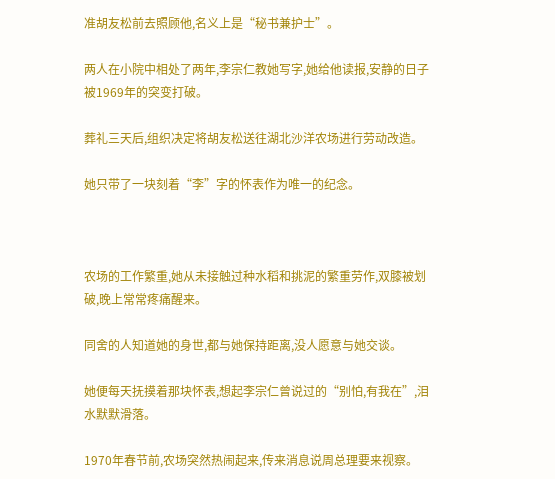准胡友松前去照顾他,名义上是“秘书兼护士”。

两人在小院中相处了两年,李宗仁教她写字,她给他读报,安静的日子被1969年的突变打破。

葬礼三天后,组织决定将胡友松送往湖北沙洋农场进行劳动改造。

她只带了一块刻着“李”字的怀表作为唯一的纪念。



农场的工作繁重,她从未接触过种水稻和挑泥的繁重劳作,双膝被划破,晚上常常疼痛醒来。

同舍的人知道她的身世,都与她保持距离,没人愿意与她交谈。

她便每天抚摸着那块怀表,想起李宗仁曾说过的“别怕,有我在”,泪水默默滑落。

1970年春节前,农场突然热闹起来,传来消息说周总理要来视察。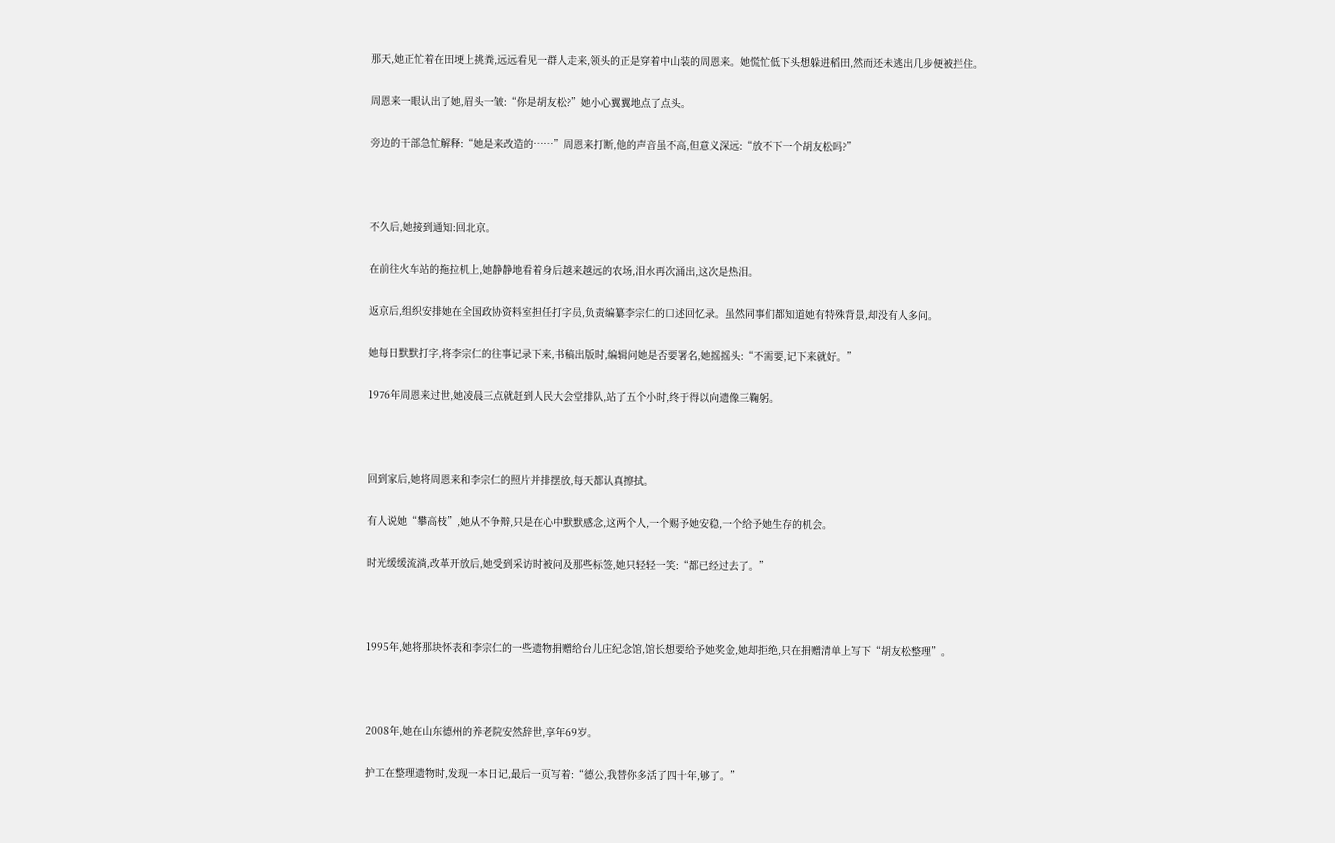那天,她正忙着在田埂上挑粪,远远看见一群人走来,领头的正是穿着中山装的周恩来。她慌忙低下头想躲进稻田,然而还未逃出几步便被拦住。

周恩来一眼认出了她,眉头一皱:“你是胡友松?”她小心翼翼地点了点头。

旁边的干部急忙解释:“她是来改造的……”周恩来打断,他的声音虽不高,但意义深远:“放不下一个胡友松吗?”



不久后,她接到通知:回北京。

在前往火车站的拖拉机上,她静静地看着身后越来越远的农场,泪水再次涌出,这次是热泪。

返京后,组织安排她在全国政协资料室担任打字员,负责编纂李宗仁的口述回忆录。虽然同事们都知道她有特殊背景,却没有人多问。

她每日默默打字,将李宗仁的往事记录下来,书稿出版时,编辑问她是否要署名,她摇摇头:“不需要,记下来就好。”

1976年周恩来过世,她凌晨三点就赶到人民大会堂排队,站了五个小时,终于得以向遗像三鞠躬。



回到家后,她将周恩来和李宗仁的照片并排摆放,每天都认真擦拭。

有人说她“攀高枝”,她从不争辩,只是在心中默默感念,这两个人,一个赐予她安稳,一个给予她生存的机会。

时光缓缓流淌,改革开放后,她受到采访时被问及那些标签,她只轻轻一笑:“都已经过去了。”



1995年,她将那块怀表和李宗仁的一些遗物捐赠给台儿庄纪念馆,馆长想要给予她奖金,她却拒绝,只在捐赠清单上写下“胡友松整理”。



2008年,她在山东德州的养老院安然辞世,享年69岁。

护工在整理遗物时,发现一本日记,最后一页写着:“德公,我替你多活了四十年,够了。”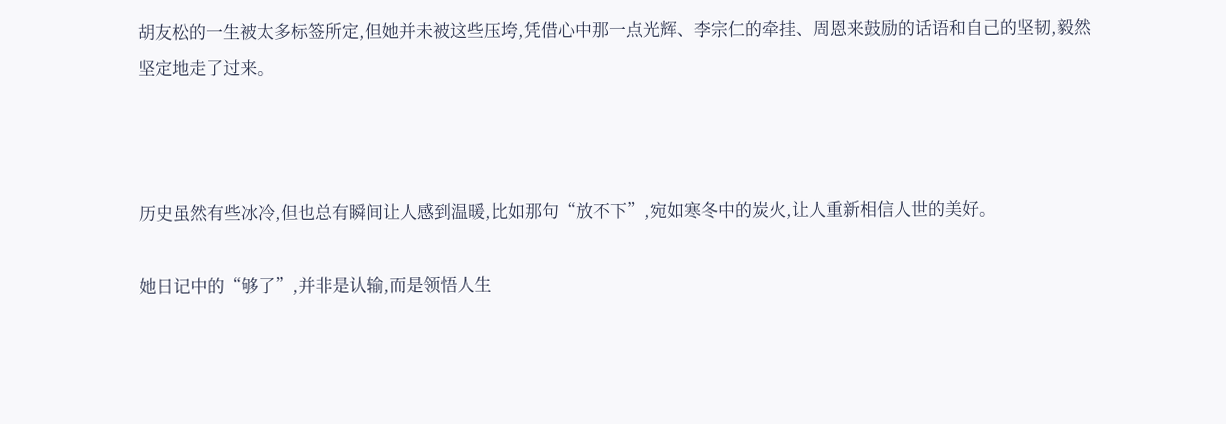胡友松的一生被太多标签所定,但她并未被这些压垮,凭借心中那一点光辉、李宗仁的牵挂、周恩来鼓励的话语和自己的坚韧,毅然坚定地走了过来。



历史虽然有些冰冷,但也总有瞬间让人感到温暖,比如那句“放不下”,宛如寒冬中的炭火,让人重新相信人世的美好。

她日记中的“够了”,并非是认输,而是领悟人生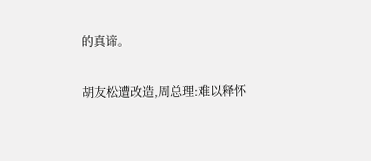的真谛。

胡友松遭改造,周总理:难以释怀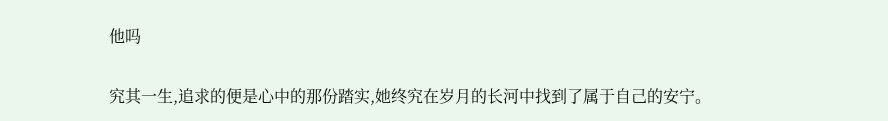他吗

究其一生,追求的便是心中的那份踏实,她终究在岁月的长河中找到了属于自己的安宁。